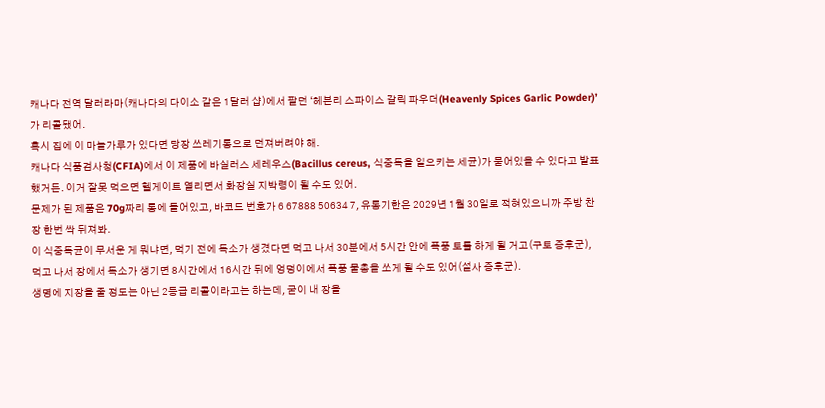캐나다 전역 달러라마(캐나다의 다이소 같은 1달러 샵)에서 팔던 ‘헤븐리 스파이스 갈릭 파우더(Heavenly Spices Garlic Powder)’가 리콜됐어.
혹시 집에 이 마늘가루가 있다면 당장 쓰레기통으로 던져버려야 해.
캐나다 식품검사청(CFIA)에서 이 제품에 바실러스 세레우스(Bacillus cereus, 식중독을 일으키는 세균)가 묻어있을 수 있다고 발표했거든. 이거 잘못 먹으면 헬게이트 열리면서 화장실 지박령이 될 수도 있어.
문제가 된 제품은 70g짜리 통에 들어있고, 바코드 번호가 6 67888 50634 7, 유통기한은 2029년 1월 30일로 적혀있으니까 주방 찬장 한번 싹 뒤져봐.
이 식중독균이 무서운 게 뭐냐면, 먹기 전에 독소가 생겼다면 먹고 나서 30분에서 5시간 안에 폭풍 토를 하게 될 거고(구토 증후군), 먹고 나서 장에서 독소가 생기면 8시간에서 16시간 뒤에 엉덩이에서 폭풍 물총을 쏘게 될 수도 있어(설사 증후군).
생명에 지장을 줄 정도는 아닌 2등급 리콜이라고는 하는데, 굳이 내 장을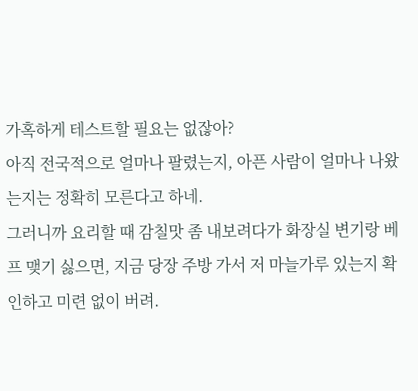가혹하게 테스트할 필요는 없잖아?
아직 전국적으로 얼마나 팔렸는지, 아픈 사람이 얼마나 나왔는지는 정확히 모른다고 하네.
그러니까 요리할 때 감칠맛 좀 내보려다가 화장실 변기랑 베프 맺기 싫으면, 지금 당장 주방 가서 저 마늘가루 있는지 확인하고 미련 없이 버려.